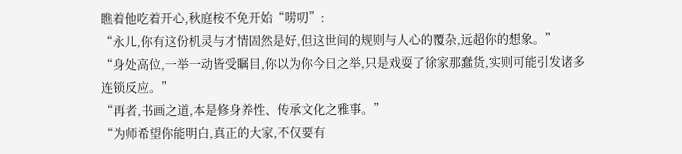瞧着他吃着开心,秋庭桉不免开始“唠叨”:
“永儿,你有这份机灵与才情固然是好,但这世间的规则与人心的覆杂,远超你的想象。”
“身处高位,一举一动皆受瞩目,你以为你今日之举,只是戏耍了徐家那蠢货,实则可能引发诸多连锁反应。”
“再者,书画之道,本是修身养性、传承文化之雅事。”
“为师希望你能明白,真正的大家,不仅要有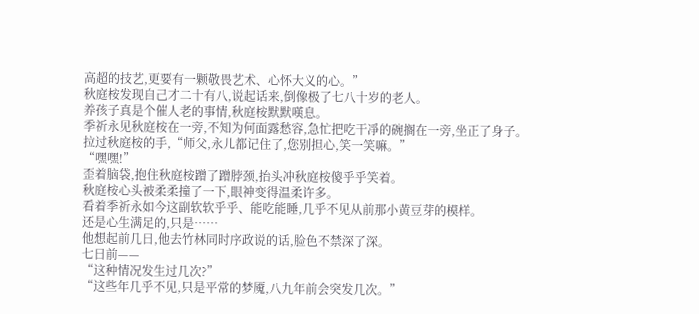高超的技艺,更要有一颗敬畏艺术、心怀大义的心。”
秋庭桉发现自己才二十有八,说起话来,倒像极了七八十岁的老人。
养孩子真是个催人老的事情,秋庭桉默默嘆息。
季祈永见秋庭桉在一旁,不知为何面露愁容,急忙把吃干凈的碗搁在一旁,坐正了身子。
拉过秋庭桉的手,“师父,永儿都记住了,您别担心,笑一笑嘛。”
“嘿嘿!”
歪着脑袋,抱住秋庭桉蹭了蹭脖颈,抬头冲秋庭桉傻乎乎笑着。
秋庭桉心头被柔柔撞了一下,眼神变得温柔许多。
看着季祈永如今这副软软乎乎、能吃能睡,几乎不见从前那小黄豆芽的模样。
还是心生满足的,只是……
他想起前几日,他去竹林同时序政说的话,脸色不禁深了深。
七日前——
“这种情况发生过几次?”
“这些年几乎不见,只是平常的梦魇,八九年前会突发几次。”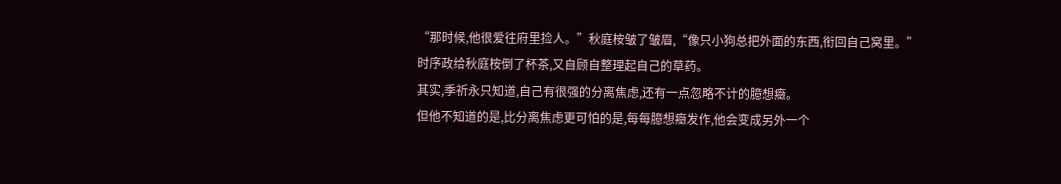“那时候,他很爱往府里捡人。”秋庭桉皱了皱眉,“像只小狗总把外面的东西,衔回自己窝里。”
时序政给秋庭桉倒了杯茶,又自顾自整理起自己的草药。
其实,季祈永只知道,自己有很强的分离焦虑,还有一点忽略不计的臆想癥。
但他不知道的是,比分离焦虑更可怕的是,每每臆想癥发作,他会变成另外一个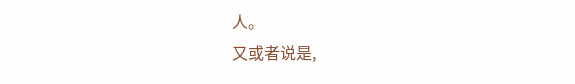人。
又或者说是,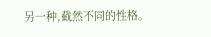另一种,截然不同的性格。